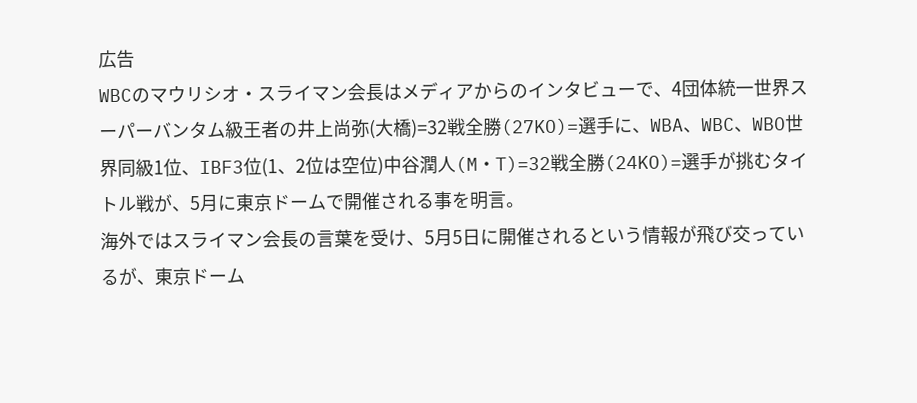広告
WBCのマウリシオ・スライマン会長はメディアからのインタビューで、4団体統一世界スーパーバンタム級王者の井上尚弥(大橋)=32戦全勝(27KO)=選手に、WBA、WBC、WBO世界同級1位、IBF3位(1、2位は空位)中谷潤人(M・T)=32戦全勝(24KO)=選手が挑むタイトル戦が、5月に東京ドームで開催される事を明言。
海外ではスライマン会長の言葉を受け、5月5日に開催されるという情報が飛び交っているが、東京ドーム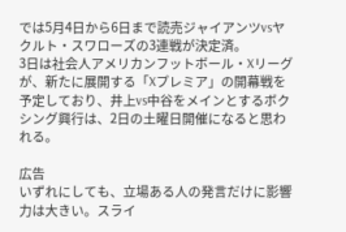では5月4日から6日まで読売ジャイアンツvsヤクルト・スワローズの3連戦が決定済。
3日は社会人アメリカンフットボール・Xリーグが、新たに展開する「Xプレミア」の開幕戦を予定しており、井上vs中谷をメインとするボクシング興行は、2日の土曜日開催になると思われる。

広告
いずれにしても、立場ある人の発言だけに影響力は大きい。スライ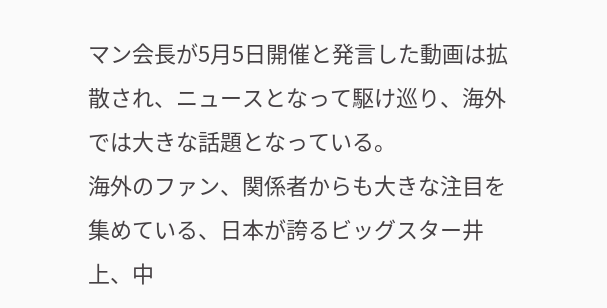マン会長が5月5日開催と発言した動画は拡散され、ニュースとなって駆け巡り、海外では大きな話題となっている。
海外のファン、関係者からも大きな注目を集めている、日本が誇るビッグスター井上、中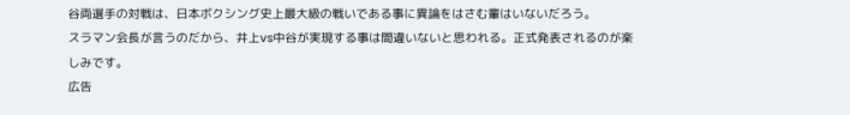谷両選手の対戦は、日本ボクシング史上最大級の戦いである事に異論をはさむ輩はいないだろう。
スラマン会長が言うのだから、井上vs中谷が実現する事は間違いないと思われる。正式発表されるのが楽しみです。
広告